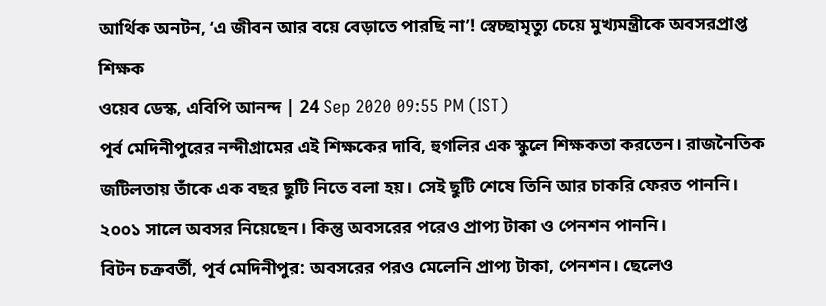আর্থিক অনটন, ‘এ জীবন আর বয়ে বেড়াতে পারছি না’! স্বেচ্ছামৃত্যু চেয়ে মুখ্যমন্ত্রীকে অবসরপ্রাপ্ত শিক্ষক
ওয়েব ডেস্ক, এবিপি আনন্দ | 24 Sep 2020 09:55 PM (IST)
পূর্ব মেদিনীপুরের নন্দীগ্রামের এই শিক্ষকের দাবি, হুগলির এক স্কুলে শিক্ষকতা করতেন। রাজনৈতিক জটিলতায় তাঁকে এক বছর ছুটি নিতে বলা হয়। সেই ছুটি শেষে তিনি আর চাকরি ফেরত পাননি। ২০০১ সালে অবসর নিয়েছেন। কিন্তু অবসরের পরেও প্রাপ্য টাকা ও পেনশন পাননি।
বিটন চক্রবর্তী, পূর্ব মেদিনীপুর: অবসরের পরও মেলেনি প্রাপ্য টাকা, পেনশন। ছেলেও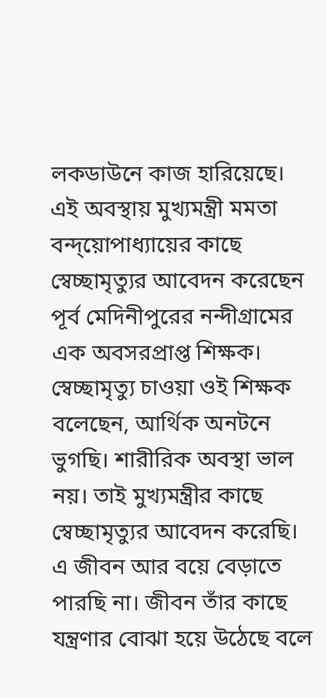লকডাউনে কাজ হারিয়েছে। এই অবস্থায় মুখ্যমন্ত্রী মমতা বন্দ্য়োপাধ্যায়ের কাছে স্বেচ্ছামৃত্যুর আবেদন করেছেন পূর্ব মেদিনীপুরের নন্দীগ্রামের এক অবসরপ্রাপ্ত শিক্ষক। স্বেচ্ছামৃত্যু চাওয়া ওই শিক্ষক বলেছেন, আর্থিক অনটনে ভুগছি। শারীরিক অবস্থা ভাল নয়। তাই মুখ্যমন্ত্রীর কাছে স্বেচ্ছামৃত্যুর আবেদন করেছি। এ জীবন আর বয়ে বেড়াতে পারছি না। জীবন তাঁর কাছে যন্ত্রণার বোঝা হয়ে উঠেছে বলে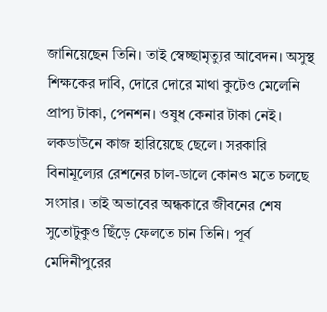জানিয়েছেন তিনি। তাই স্বেচ্ছামৃত্যুর আবেদন। অসুস্থ শিক্ষকের দাবি, দোরে দোরে মাথা কুটেও মেলেনি প্রাপ্য টাকা, পেনশন। ওষুধ কেনার টাকা নেই। লকডাউনে কাজ হারিয়েছে ছেলে। সরকারি বিনামূল্যের রেশনের চাল-ডালে কোনও মতে চলছে সংসার। তাই অভাবের অন্ধকারে জীবনের শেষ সুতোটুকুও ছিঁড়ে ফেলতে চান তিনি। পূর্ব মেদিনীপুরের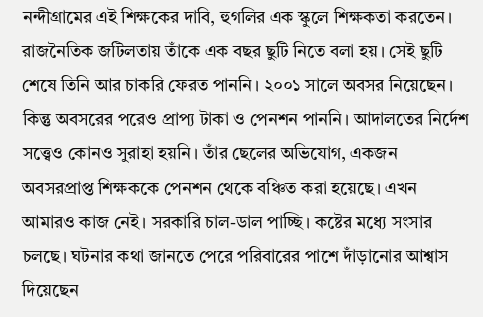নন্দীগ্রামের এই শিক্ষকের দাবি, হুগলির এক স্কুলে শিক্ষকতা করতেন। রাজনৈতিক জটিলতায় তাঁকে এক বছর ছুটি নিতে বলা হয়। সেই ছুটি শেষে তিনি আর চাকরি ফেরত পাননি। ২০০১ সালে অবসর নিয়েছেন। কিন্তু অবসরের পরেও প্রাপ্য টাকা ও পেনশন পাননি। আদালতের নির্দেশ সত্ত্বেও কোনও সুরাহা হয়নি। তাঁর ছেলের অভিযোগ, একজন অবসরপ্রাপ্ত শিক্ষককে পেনশন থেকে বঞ্চিত করা হয়েছে। এখন আমারও কাজ নেই। সরকারি চাল-ডাল পাচ্ছি। কষ্টের মধ্যে সংসার চলছে। ঘটনার কথা জানতে পেরে পরিবারের পাশে দাঁড়ানোর আশ্বাস দিয়েছেন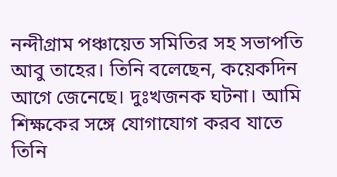নন্দীগ্রাম পঞ্চায়েত সমিতির সহ সভাপতি আবু তাহের। তিনি বলেছেন, কয়েকদিন আগে জেনেছে। দুঃখজনক ঘটনা। আমি শিক্ষকের সঙ্গে যোগাযোগ করব যাতে তিনি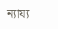ন্যায্য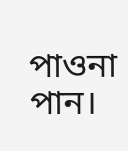পাওনা পান।